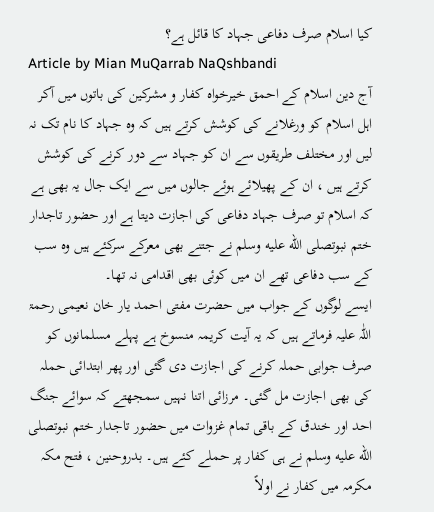کیا اسلام صرف دفاعی جہاد کا قائل ہے؟
Article by Mian MuQarrab NaQshbandi
آج دین اسلام کے احمق خیرخواہ کفار و مشرکین کی باتوں میں آکر اہل اسلام کو ورغلانے کی کوشش کرتے ہیں کہ وہ جہاد کا نام تک نہ لیں اور مختلف طریقوں سے ان کو جہاد سے دور کرنے کی کوشش کرتے ہیں ، ان کے پھیلائے ہوئے جالوں میں سے ایک جال یہ بھی ہے کہ اسلام تو صرف جہاد دفاعی کی اجازت دیتا ہے اور حضور تاجدار ختم نبوتصلى الله عليه وسلم نے جتنے بھی معرکے سرکئے ہیں وہ سب کے سب دفاعی تھے ان میں کوئی بھی اقدامی نہ تھا۔
ایسے لوگوں کے جواب میں حضرت مفتی احمد یار خان نعیمی رحمۃ اللّٰہ علیہ فرماتے ہیں کہ یہ آیت کریمہ منسوخ ہے پہلے مسلمانوں کو صرف جوابی حملہ کرنے کی اجازت دی گئی اور پھر ابتدائی حملہ کی بھی اجازت مل گئی۔ مرزائی اتنا نہیں سمجھتے کہ سوائے جنگ احد اور خندق کے باقی تمام غزوات میں حضور تاجدار ختم نبوتصلى الله عليه وسلم نے ہی کفار پر حملے کئے ہیں۔ بدروحنین ، فتح مکہ مکرمہ میں کفار نے اولاً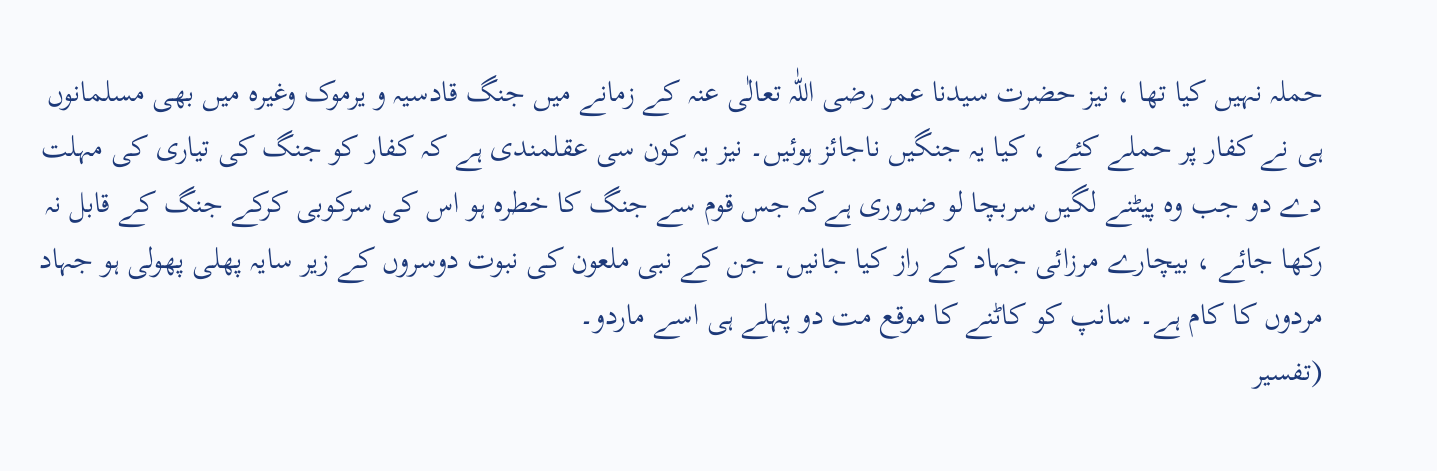حملہ نہیں کیا تھا ، نیز حضرت سیدنا عمر رضی اللّٰہ تعالٰی عنہ کے زمانے میں جنگ قادسیہ و یرموک وغیرہ میں بھی مسلمانوں ہی نے کفار پر حملے کئے ، کیا یہ جنگیں ناجائز ہوئیں۔ نیز یہ کون سی عقلمندی ہے کہ کفار کو جنگ کی تیاری کی مہلت دے دو جب وہ پیٹنے لگیں سربچا لو ضروری ہےکہ جس قوم سے جنگ کا خطرہ ہو اس کی سرکوبی کرکے جنگ کے قابل نہ رکھا جائے ، بیچارے مرزائی جہاد کے راز کیا جانیں۔ جن کے نبی ملعون کی نبوت دوسروں کے زیر سایہ پھلی پھولی ہو جہاد مردوں کا کام ہے۔ سانپ کو کاٹنے کا موقع مت دو پہلے ہی اسے ماردو۔
(تفسیر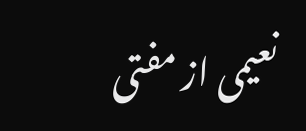نعیمی از مفتی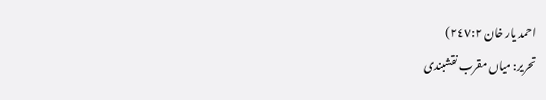احمد یار خان ٢٤٧:٢)
تحریر: میاں مقرب نقشبندی